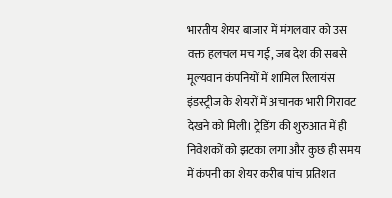भारतीय शेयर बाजार में मंगलवार को उस वक्त हलचल मच गई, जब देश की सबसे मूल्यवान कंपनियों में शामिल रिलायंस इंडस्ट्रीज के शेयरों में अचानक भारी गिरावट देखने को मिली। ट्रेडिंग की शुरुआत में ही निवेशकों को झटका लगा और कुछ ही समय में कंपनी का शेयर करीब पांच प्रतिशत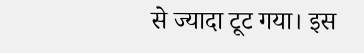से ज्यादा टूट गया। इस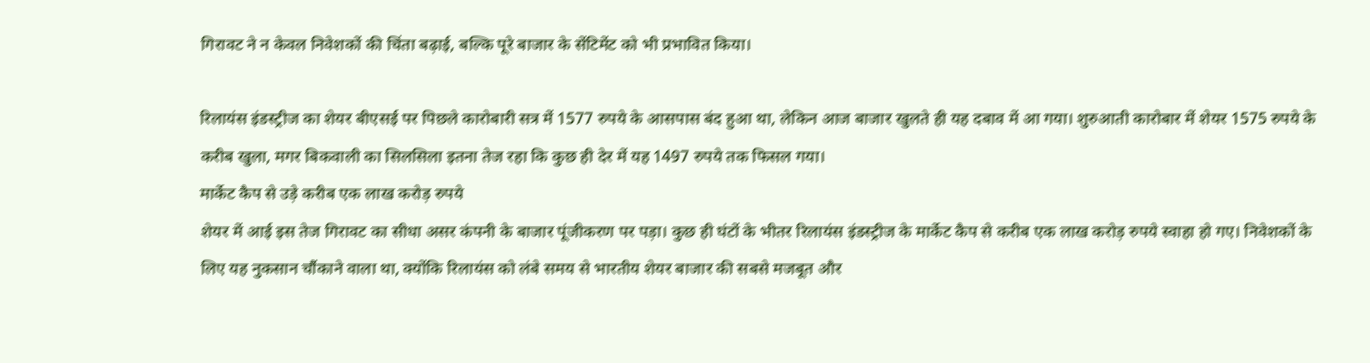गिरावट ने न केवल निवेशकों की चिंता बढ़ाई, बल्कि पूरे बाजार के सेंटिमेंट को भी प्रभावित किया।

रिलायंस इंडस्ट्रीज का शेयर बीएसई पर पिछले कारोबारी सत्र में 1577 रुपये के आसपास बंद हुआ था, लेकिन आज बाजार खुलते ही यह दबाव में आ गया। शुरुआती कारोबार में शेयर 1575 रुपये के करीब खुला, मगर बिकवाली का सिलसिला इतना तेज रहा कि कुछ ही देर में यह 1497 रुपये तक फिसल गया।
मार्केट कैप से उड़े करीब एक लाख करोड़ रुपये
शेयर में आई इस तेज गिरावट का सीधा असर कंपनी के बाजार पूंजीकरण पर पड़ा। कुछ ही घंटों के भीतर रिलायंस इंडस्ट्रीज के मार्केट कैप से करीब एक लाख करोड़ रुपये स्वाहा हो गए। निवेशकों के लिए यह नुकसान चौंकाने वाला था, क्योंकि रिलायंस को लंबे समय से भारतीय शेयर बाजार की सबसे मजबूत और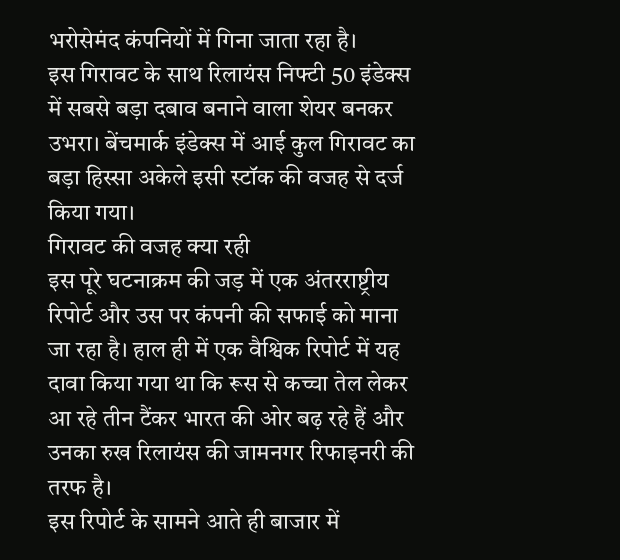भरोसेमंद कंपनियों में गिना जाता रहा है।
इस गिरावट के साथ रिलायंस निफ्टी 50 इंडेक्स में सबसे बड़ा दबाव बनाने वाला शेयर बनकर उभरा। बेंचमार्क इंडेक्स में आई कुल गिरावट का बड़ा हिस्सा अकेले इसी स्टॉक की वजह से दर्ज किया गया।
गिरावट की वजह क्या रही
इस पूरे घटनाक्रम की जड़ में एक अंतरराष्ट्रीय रिपोर्ट और उस पर कंपनी की सफाई को माना जा रहा है। हाल ही में एक वैश्विक रिपोर्ट में यह दावा किया गया था कि रूस से कच्चा तेल लेकर आ रहे तीन टैंकर भारत की ओर बढ़ रहे हैं और उनका रुख रिलायंस की जामनगर रिफाइनरी की तरफ है।
इस रिपोर्ट के सामने आते ही बाजार में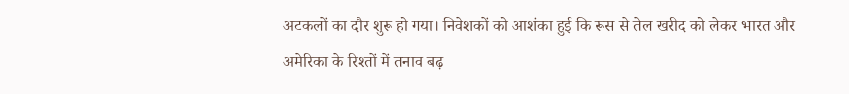अटकलों का दौर शुरू हो गया। निवेशकों को आशंका हुई कि रूस से तेल खरीद को लेकर भारत और अमेरिका के रिश्तों में तनाव बढ़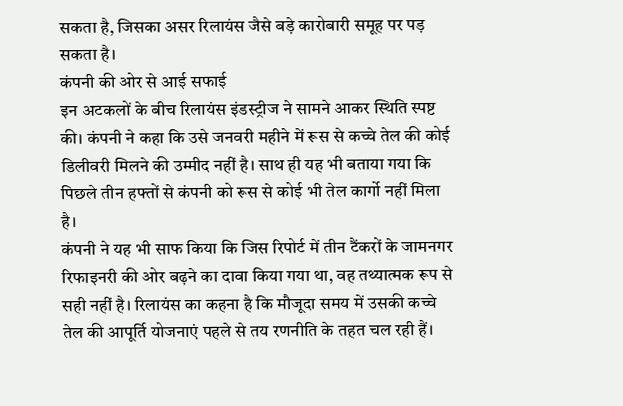सकता है, जिसका असर रिलायंस जैसे बड़े कारोबारी समूह पर पड़ सकता है।
कंपनी की ओर से आई सफाई
इन अटकलों के बीच रिलायंस इंडस्ट्रीज ने सामने आकर स्थिति स्पष्ट की। कंपनी ने कहा कि उसे जनवरी महीने में रूस से कच्चे तेल की कोई डिलीवरी मिलने की उम्मीद नहीं है। साथ ही यह भी बताया गया कि पिछले तीन हफ्तों से कंपनी को रूस से कोई भी तेल कार्गो नहीं मिला है।
कंपनी ने यह भी साफ किया कि जिस रिपोर्ट में तीन टैंकरों के जामनगर रिफाइनरी की ओर बढ़ने का दावा किया गया था, वह तथ्यात्मक रूप से सही नहीं है। रिलायंस का कहना है कि मौजूदा समय में उसकी कच्चे तेल की आपूर्ति योजनाएं पहले से तय रणनीति के तहत चल रही हैं।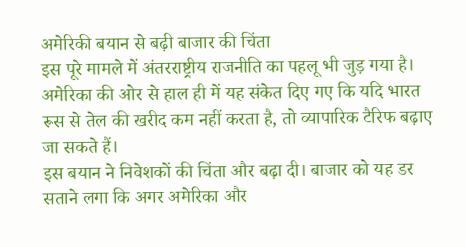अमेरिकी बयान से बढ़ी बाजार की चिंता
इस पूरे मामले में अंतरराष्ट्रीय राजनीति का पहलू भी जुड़ गया है। अमेरिका की ओर से हाल ही में यह संकेत दिए गए कि यदि भारत रूस से तेल की खरीद कम नहीं करता है, तो व्यापारिक टैरिफ बढ़ाए जा सकते हैं।
इस बयान ने निवेशकों की चिंता और बढ़ा दी। बाजार को यह डर सताने लगा कि अगर अमेरिका और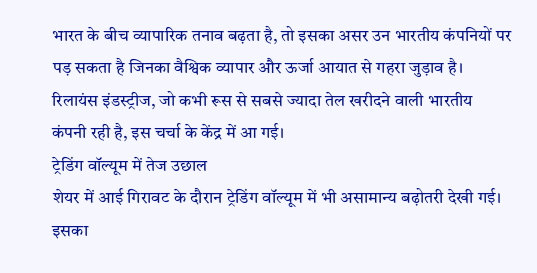भारत के बीच व्यापारिक तनाव बढ़ता है, तो इसका असर उन भारतीय कंपनियों पर पड़ सकता है जिनका वैश्विक व्यापार और ऊर्जा आयात से गहरा जुड़ाव है। रिलायंस इंडस्ट्रीज, जो कभी रूस से सबसे ज्यादा तेल खरीदने वाली भारतीय कंपनी रही है, इस चर्चा के केंद्र में आ गई।
ट्रेडिंग वॉल्यूम में तेज उछाल
शेयर में आई गिरावट के दौरान ट्रेडिंग वॉल्यूम में भी असामान्य बढ़ोतरी देखी गई। इसका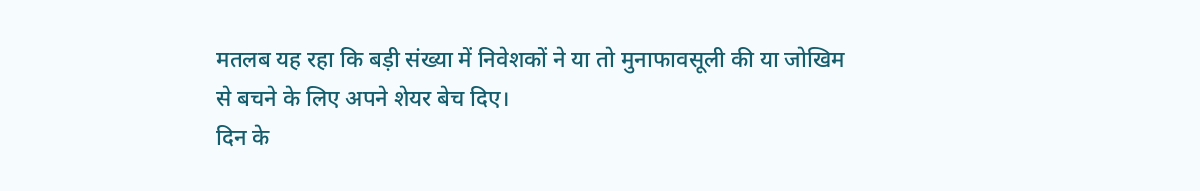मतलब यह रहा कि बड़ी संख्या में निवेशकों ने या तो मुनाफावसूली की या जोखिम से बचने के लिए अपने शेयर बेच दिए।
दिन के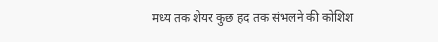मध्य तक शेयर कुछ हद तक संभलने की कोशिश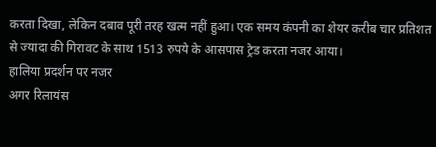करता दिखा, लेकिन दबाव पूरी तरह खत्म नहीं हुआ। एक समय कंपनी का शेयर करीब चार प्रतिशत से ज्यादा की गिरावट के साथ 1513 रुपये के आसपास ट्रेड करता नजर आया।
हालिया प्रदर्शन पर नजर
अगर रिलायंस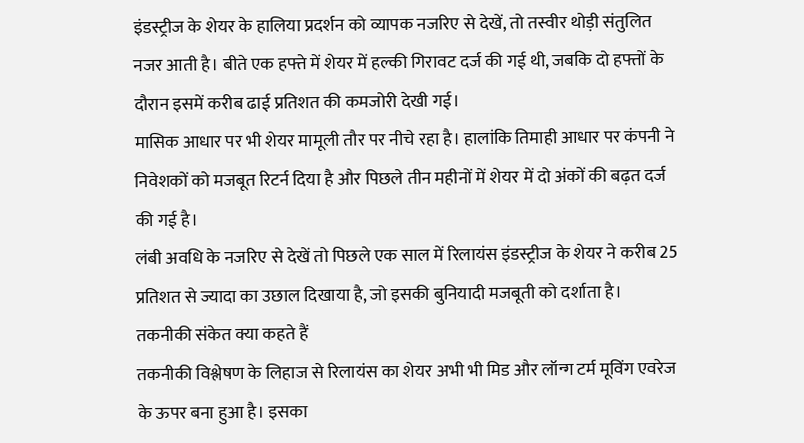इंडस्ट्रीज के शेयर के हालिया प्रदर्शन को व्यापक नजरिए से देखें, तो तस्वीर थोड़ी संतुलित नजर आती है। बीते एक हफ्ते में शेयर में हल्की गिरावट दर्ज की गई थी, जबकि दो हफ्तों के दौरान इसमें करीब ढाई प्रतिशत की कमजोरी देखी गई।
मासिक आधार पर भी शेयर मामूली तौर पर नीचे रहा है। हालांकि तिमाही आधार पर कंपनी ने निवेशकों को मजबूत रिटर्न दिया है और पिछले तीन महीनों में शेयर में दो अंकों की बढ़त दर्ज की गई है।
लंबी अवधि के नजरिए से देखें तो पिछले एक साल में रिलायंस इंडस्ट्रीज के शेयर ने करीब 25 प्रतिशत से ज्यादा का उछाल दिखाया है, जो इसकी बुनियादी मजबूती को दर्शाता है।
तकनीकी संकेत क्या कहते हैं
तकनीकी विश्लेषण के लिहाज से रिलायंस का शेयर अभी भी मिड और लॉन्ग टर्म मूविंग एवरेज के ऊपर बना हुआ है। इसका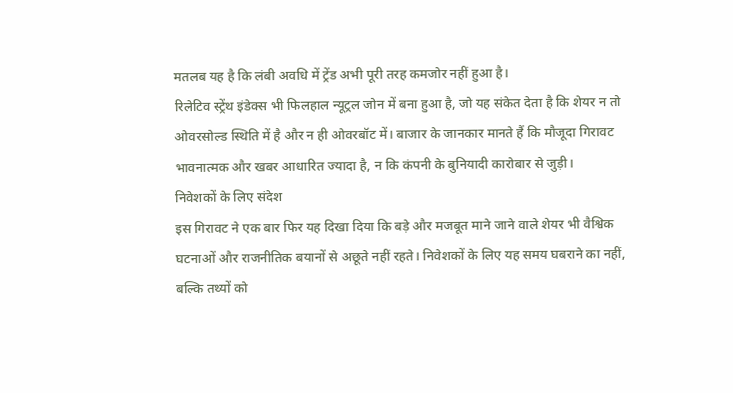मतलब यह है कि लंबी अवधि में ट्रेंड अभी पूरी तरह कमजोर नहीं हुआ है।
रिलेटिव स्ट्रेंथ इंडेक्स भी फिलहाल न्यूट्रल जोन में बना हुआ है, जो यह संकेत देता है कि शेयर न तो ओवरसोल्ड स्थिति में है और न ही ओवरबॉट में। बाजार के जानकार मानते हैं कि मौजूदा गिरावट भावनात्मक और खबर आधारित ज्यादा है, न कि कंपनी के बुनियादी कारोबार से जुड़ी।
निवेशकों के लिए संदेश
इस गिरावट ने एक बार फिर यह दिखा दिया कि बड़े और मजबूत माने जाने वाले शेयर भी वैश्विक घटनाओं और राजनीतिक बयानों से अछूते नहीं रहते। निवेशकों के लिए यह समय घबराने का नहीं, बल्कि तथ्यों को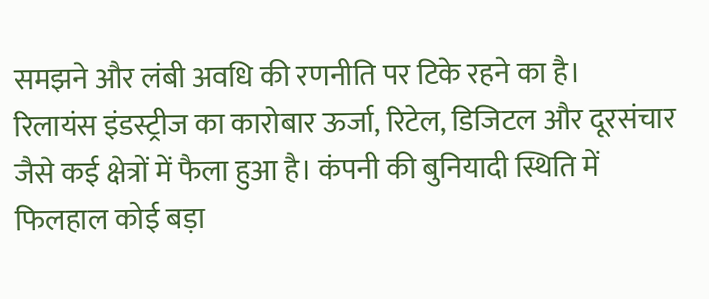समझने और लंबी अवधि की रणनीति पर टिके रहने का है।
रिलायंस इंडस्ट्रीज का कारोबार ऊर्जा, रिटेल, डिजिटल और दूरसंचार जैसे कई क्षेत्रों में फैला हुआ है। कंपनी की बुनियादी स्थिति में फिलहाल कोई बड़ा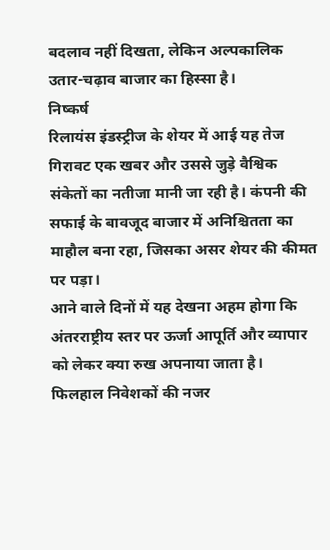बदलाव नहीं दिखता, लेकिन अल्पकालिक उतार-चढ़ाव बाजार का हिस्सा है।
निष्कर्ष
रिलायंस इंडस्ट्रीज के शेयर में आई यह तेज गिरावट एक खबर और उससे जुड़े वैश्विक संकेतों का नतीजा मानी जा रही है। कंपनी की सफाई के बावजूद बाजार में अनिश्चितता का माहौल बना रहा, जिसका असर शेयर की कीमत पर पड़ा।
आने वाले दिनों में यह देखना अहम होगा कि अंतरराष्ट्रीय स्तर पर ऊर्जा आपूर्ति और व्यापार को लेकर क्या रुख अपनाया जाता है। फिलहाल निवेशकों की नजर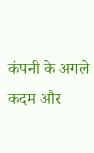कंपनी के अगले कदम और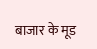बाजार के मूड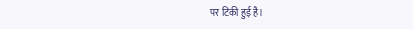पर टिकी हुई है।